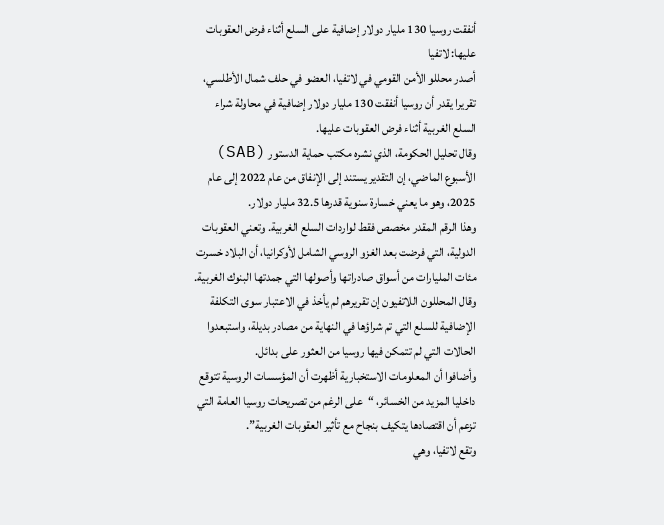أنفقت روسيا 130 مليار دولار إضافية على السلع أثناء فرض العقوبات عليها: لاتفيا
أصدر محللو الأمن القومي في لاتفيا، العضو في حلف شمال الأطلسي، تقريرا يقدر أن روسيا أنفقت 130 مليار دولار إضافية في محاولة شراء السلع الغربية أثناء فرض العقوبات عليها.
وقال تحليل الحكومة، الذي نشره مكتب حماية الدستور (SAB) الأسبوع الماضي، إن التقدير يستند إلى الإنفاق من عام 2022 إلى عام 2025، وهو ما يعني خسارة سنوية قدرها 32.5 مليار دولار.
وهذا الرقم المقدر مخصص فقط لواردات السلع الغربية. وتعني العقوبات الدولية، التي فرضت بعد الغزو الروسي الشامل لأوكرانيا، أن البلاد خسرت مئات المليارات من أسواق صادراتها وأصولها التي جمدتها البنوك الغربية.
وقال المحللون اللاتفيون إن تقريرهم لم يأخذ في الاعتبار سوى التكلفة الإضافية للسلع التي تم شراؤها في النهاية من مصادر بديلة، واستبعدوا الحالات التي لم تتمكن فيها روسيا من العثور على بدائل.
وأضافوا أن المعلومات الاستخبارية أظهرت أن المؤسسات الروسية تتوقع داخليا المزيد من الخسائر، “على الرغم من تصريحات روسيا العامة التي تزعم أن اقتصادها يتكيف بنجاح مع تأثير العقوبات الغربية”.
وتقع لاتفيا، وهي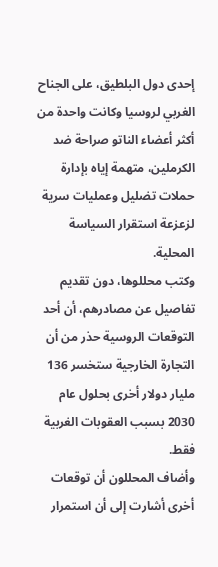إحدى دول البلطيق، على الجناح الغربي لروسيا وكانت واحدة من أكثر أعضاء الناتو صراحة ضد الكرملين، متهمة إياه بإدارة حملات تضليل وعمليات سرية لزعزعة استقرار السياسة المحلية.
وكتب محللوها، دون تقديم تفاصيل عن مصادرهم، أن أحد التوقعات الروسية حذر من أن التجارة الخارجية ستخسر 136 مليار دولار أخرى بحلول عام 2030 بسبب العقوبات الغربية فقط.
وأضاف المحللون أن توقعات أخرى أشارت إلى أن استمرار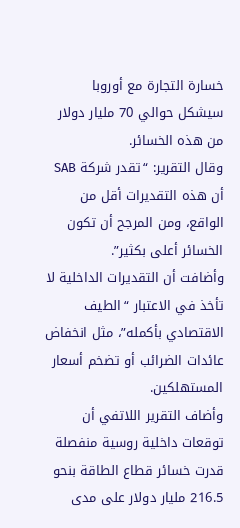خسارة التجارة مع أوروبا سيشكل حوالي 70 مليار دولار من هذه الخسائر.
وقال التقرير: “تقدر شركة SAB أن هذه التقديرات أقل من الواقع، ومن المرجح أن تكون الخسائر أعلى بكثير”.
وأضافت أن التقديرات الداخلية لا تأخذ في الاعتبار “الطيف الاقتصادي بأكمله”، مثل انخفاض عائدات الضرائب أو تضخم أسعار المستهلكين.
وأضاف التقرير اللاتفي أن توقعات داخلية روسية منفصلة قدرت خسائر قطاع الطاقة بنحو 216.5 مليار دولار على مدى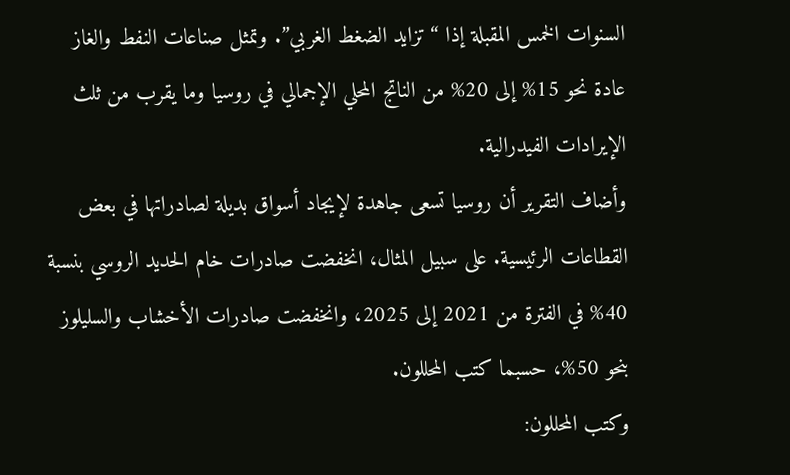السنوات الخمس المقبلة إذا “تزايد الضغط الغربي”. وتمثل صناعات النفط والغاز عادة نحو 15% إلى 20% من الناتج المحلي الإجمالي في روسيا وما يقرب من ثلث الإيرادات الفيدرالية.
وأضاف التقرير أن روسيا تسعى جاهدة لإيجاد أسواق بديلة لصادراتها في بعض القطاعات الرئيسية. على سبيل المثال، انخفضت صادرات خام الحديد الروسي بنسبة 40% في الفترة من 2021 إلى 2025، وانخفضت صادرات الأخشاب والسليلوز بنحو 50%، حسبما كتب المحللون.
وكتب المحللون: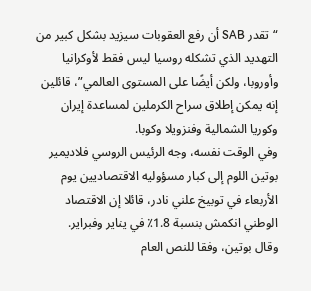“تقدر SAB أن رفع العقوبات سيزيد بشكل كبير من التهديد الذي تشكله روسيا ليس فقط لأوكرانيا وأوروبا، ولكن أيضًا على المستوى العالمي”، قائلين إنه يمكن إطلاق سراح الكرملين لمساعدة إيران وكوريا الشمالية وفنزويلا وكوبا.
وفي الوقت نفسه، وجه الرئيس الروسي فلاديمير بوتين اللوم إلى كبار مسؤوليه الاقتصاديين يوم الأربعاء في توبيخ علني نادر، قائلا إن الاقتصاد الوطني انكمش بنسبة 1.8٪ في يناير وفبراير.
وقال بوتين، وفقا للنص العام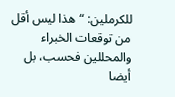للكرملين: “هذا ليس أقل من توقعات الخبراء والمحللين فحسب، بل أيضا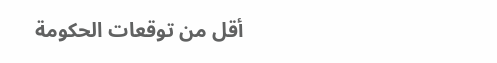أقل من توقعات الحكومة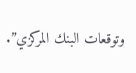وتوقعات البنك المركزي”.